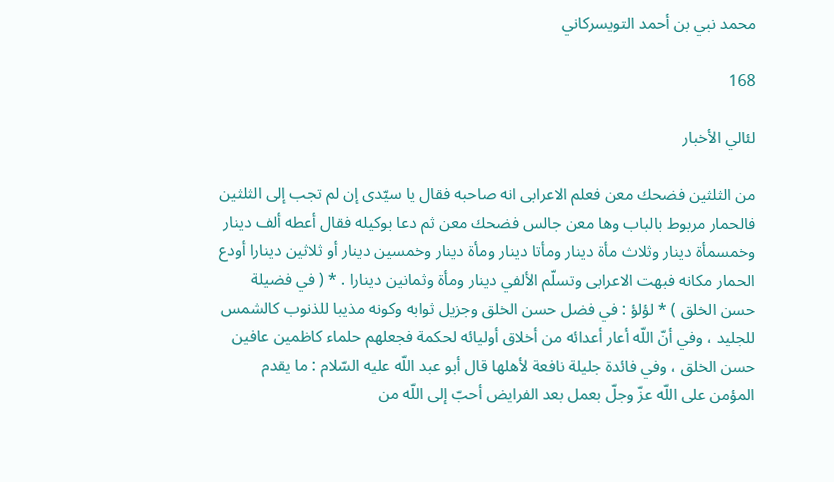محمد نبي بن أحمد التويسركاني

168

لئالي الأخبار

من الثلثين فضحك معن فعلم الاعرابى انه صاحبه فقال يا سيّدى إن لم تجب إلى الثلثين فالحمار مربوط بالباب وها معن جالس فضحك معن ثم دعا بوكيله فقال أعطه ألف دينار وخمسمأة دينار وثلاث مأة دينار ومأتا دينار ومأة دينار وخمسين دينار أو ثلاثين دينارا أودع الحمار مكانه فبهت الاعرابى وتسلّم الألفي دينار ومأة وثمانين دينارا . * ( في فضيلة حسن الخلق ) * لؤلؤ : في فضل حسن الخلق وجزيل ثوابه وكونه مذيبا للذنوب كالشمس للجليد ، وفي أنّ اللّه أعار أعدائه من أخلاق أوليائه لحكمة فجعلهم حلماء كاظمين عافين حسن الخلق ، وفي فائدة جليلة نافعة لأهلها قال أبو عبد اللّه عليه السّلام : ما يقدم المؤمن على اللّه عزّ وجلّ بعمل بعد الفرايض أحبّ إلى اللّه من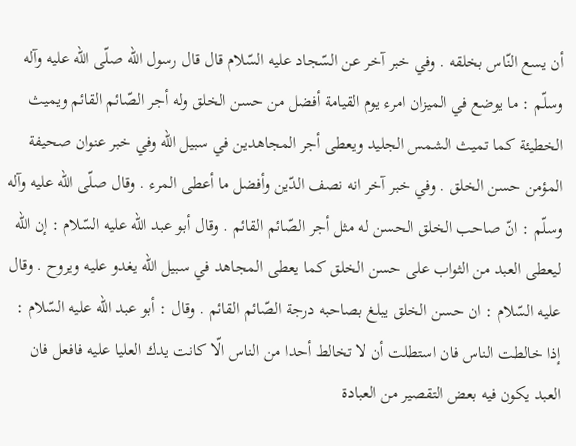أن يسع النّاس بخلقه . وفي خبر آخر عن السّجاد عليه السّلام قال قال رسول اللّه صلّى اللّه عليه وآله وسلّم : ما يوضع في الميزان امرء يوم القيامة أفضل من حسن الخلق وله أجر الصّائم القائم ويميث الخطيئة كما تميث الشمس الجليد ويعطى أجر المجاهدين في سبيل اللّه وفي خبر عنوان صحيفة المؤمن حسن الخلق . وفي خبر آخر انه نصف الدّين وأفضل ما أعطى المرء . وقال صلّى اللّه عليه وآله وسلّم : انّ صاحب الخلق الحسن له مثل أجر الصّائم القائم . وقال أبو عبد اللّه عليه السّلام : إن اللّه ليعطى العبد من الثواب على حسن الخلق كما يعطى المجاهد في سبيل اللّه يغدو عليه ويروح . وقال عليه السّلام : ان حسن الخلق يبلغ بصاحبه درجة الصّائم القائم . وقال : أبو عبد اللّه عليه السّلام : إذا خالطت الناس فان استطلت أن لا تخالط أحدا من الناس الّا كانت يدك العليا عليه فافعل فان العبد يكون فيه بعض التقصير من العبادة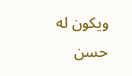ويكون له حسن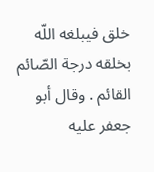خلق فيبلغه اللّه بخلقه درجة الصّائم القائم . وقال أبو جعفر عليه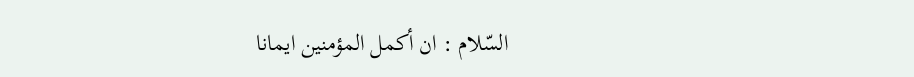السّلام : ان أكمل المؤمنين ايمانا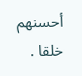أحسنهم خلقا .